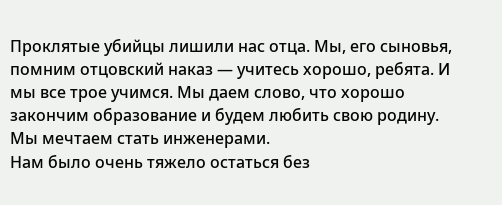Проклятые убийцы лишили нас отца. Мы, его сыновья, помним отцовский наказ — учитесь хорошо, ребята. И мы все трое учимся. Мы даем слово, что хорошо закончим образование и будем любить свою родину. Мы мечтаем стать инженерами.
Нам было очень тяжело остаться без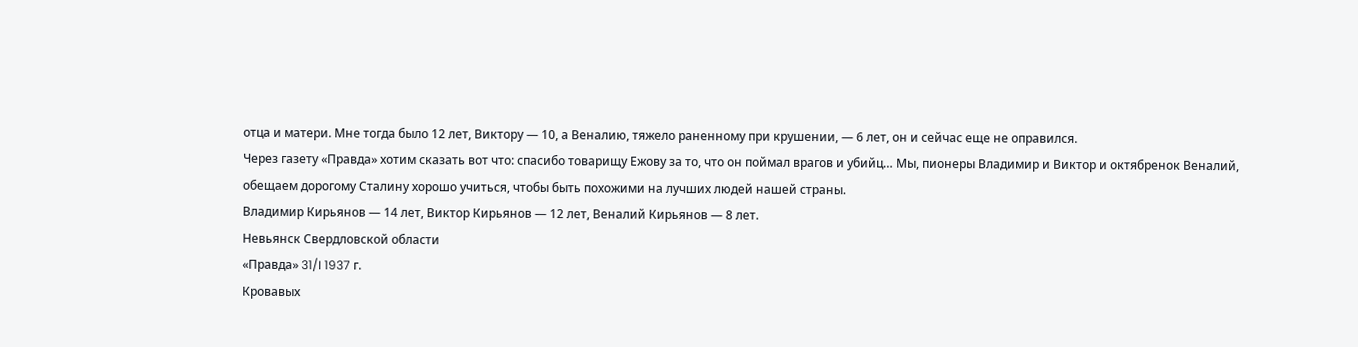отца и матери. Мне тогда было 12 лет, Виктору — 10, а Веналию, тяжело раненному при крушении, — 6 лет, он и сейчас еще не оправился.
Через газету «Правда» хотим сказать вот что: спасибо товарищу Ежову за то, что он поймал врагов и убийц… Мы, пионеры Владимир и Виктор и октябренок Веналий, обещаем дорогому Сталину хорошо учиться, чтобы быть похожими на лучших людей нашей страны.
Владимир Кирьянов — 14 лет, Виктор Кирьянов — 12 лет, Веналий Кирьянов — 8 лет.
Невьянск Свердловской области
«Правда» 31/I 1937 г.
Кровавых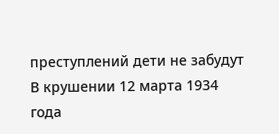преступлений дети не забудут
В крушении 12 марта 1934 года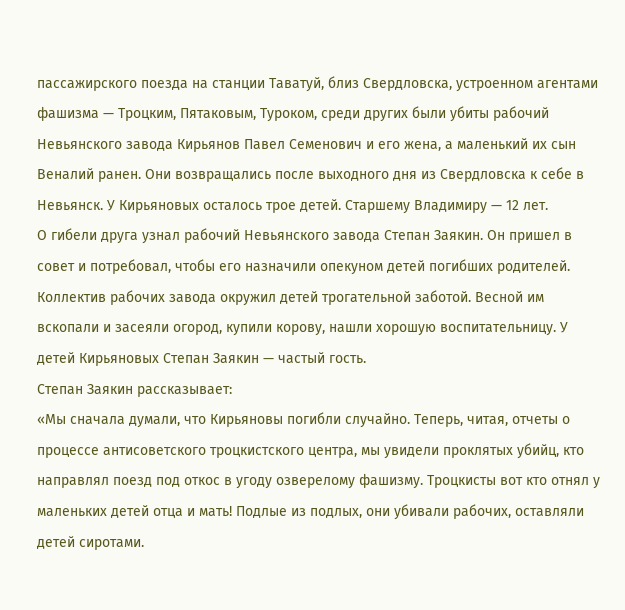пассажирского поезда на станции Таватуй, близ Свердловска, устроенном агентами фашизма — Троцким, Пятаковым, Туроком, среди других были убиты рабочий Невьянского завода Кирьянов Павел Семенович и его жена, а маленький их сын Веналий ранен. Они возвращались после выходного дня из Свердловска к себе в Невьянск. У Кирьяновых осталось трое детей. Старшему Владимиру — 12 лет.
О гибели друга узнал рабочий Невьянского завода Степан Заякин. Он пришел в совет и потребовал, чтобы его назначили опекуном детей погибших родителей.
Коллектив рабочих завода окружил детей трогательной заботой. Весной им вскопали и засеяли огород, купили корову, нашли хорошую воспитательницу. У детей Кирьяновых Степан Заякин — частый гость.
Степан Заякин рассказывает:
«Мы сначала думали, что Кирьяновы погибли случайно. Теперь, читая, отчеты о процессе антисоветского троцкистского центра, мы увидели проклятых убийц, кто направлял поезд под откос в угоду озверелому фашизму. Троцкисты вот кто отнял у маленьких детей отца и мать! Подлые из подлых, они убивали рабочих, оставляли детей сиротами.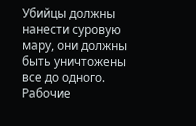Убийцы должны нанести суровую мару, они должны быть уничтожены все до одного. Рабочие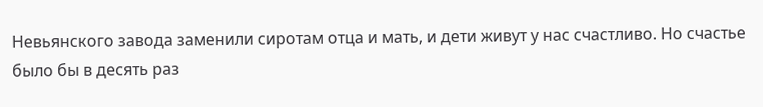Невьянского завода заменили сиротам отца и мать, и дети живут у нас счастливо. Но счастье было бы в десять раз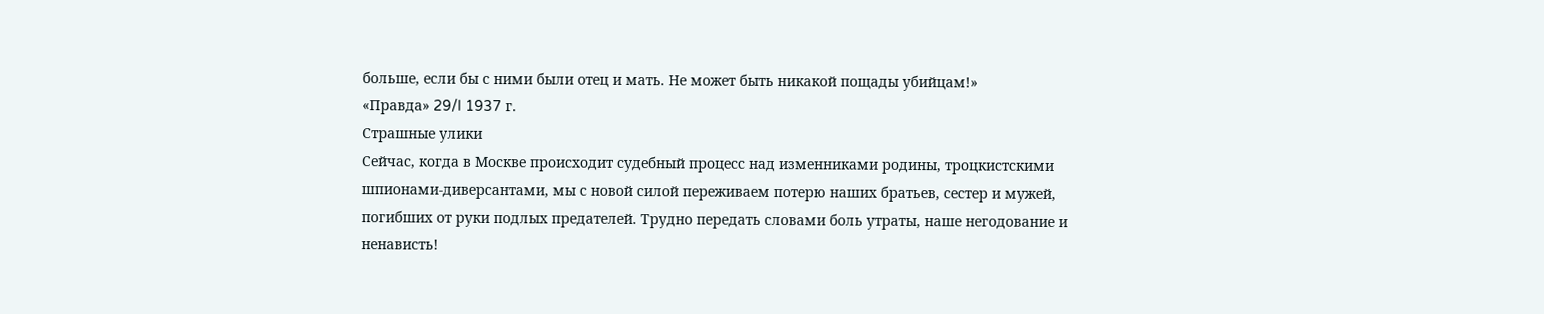больше, если бы с ними были отец и мать. Не может быть никакой пощады убийцам!»
«Правда» 29/I 1937 г.
Страшные улики
Сейчас, когда в Москве происходит судебный процесс над изменниками родины, троцкистскими шпионами-диверсантами, мы с новой силой переживаем потерю наших братьев, сестер и мужей, погибших от руки подлых предателей. Трудно передать словами боль утраты, наше негодование и ненависть!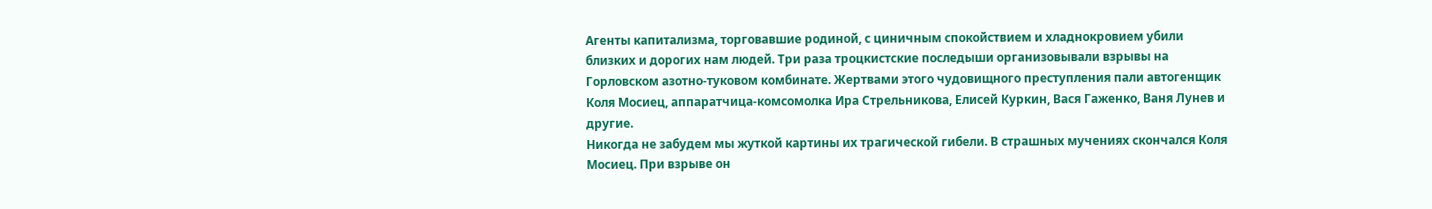Агенты капитализма, торговавшие родиной, с циничным спокойствием и хладнокровием убили близких и дорогих нам людей. Три раза троцкистские последыши организовывали взрывы на Горловском азотно-туковом комбинате. Жертвами этого чудовищного преступления пали автогенщик Коля Мосиец, аппаратчица-комсомолка Ира Стрельникова, Елисей Куркин, Вася Гаженко, Ваня Лунев и другие.
Никогда не забудем мы жуткой картины их трагической гибели. В страшных мучениях скончался Коля Мосиец. При взрыве он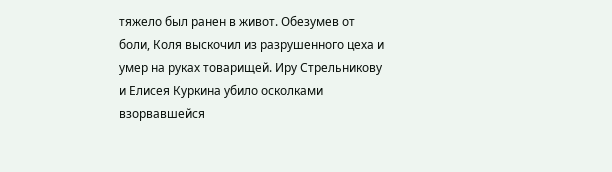тяжело был ранен в живот. Обезумев от боли, Коля выскочил из разрушенного цеха и умер на руках товарищей. Иру Стрельникову и Елисея Куркина убило осколками взорвавшейся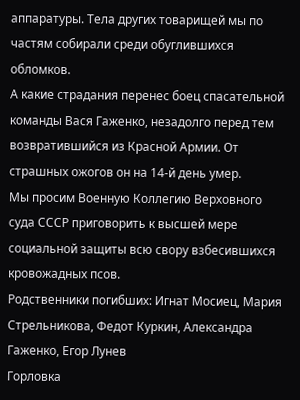аппаратуры. Тела других товарищей мы по частям собирали среди обуглившихся обломков.
А какие страдания перенес боец спасательной команды Вася Гаженко, незадолго перед тем возвратившийся из Красной Армии. От страшных ожогов он на 14-й день умер.
Мы просим Военную Коллегию Верховного суда СССР приговорить к высшей мере социальной защиты всю свору взбесившихся кровожадных псов.
Родственники погибших: Игнат Мосиец, Мария Стрельникова, Федот Куркин, Александра Гаженко, Егор Лунев
Горловка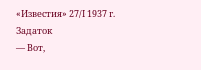«Известия» 27/I 1937 г.
Задаток
— Вот,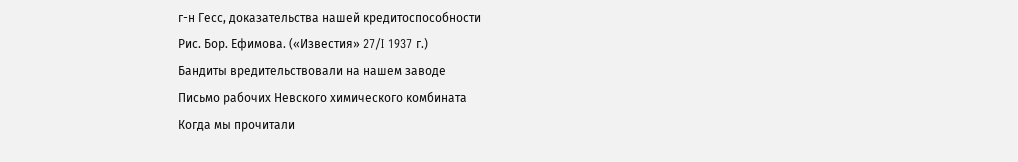г-н Гесс, доказательства нашей кредитоспособности
Рис. Бор. Ефимова. («Известия» 27/I 1937 г.)
Бандиты вредительствовали на нашем заводе
Письмо рабочих Невского химического комбината
Когда мы прочитали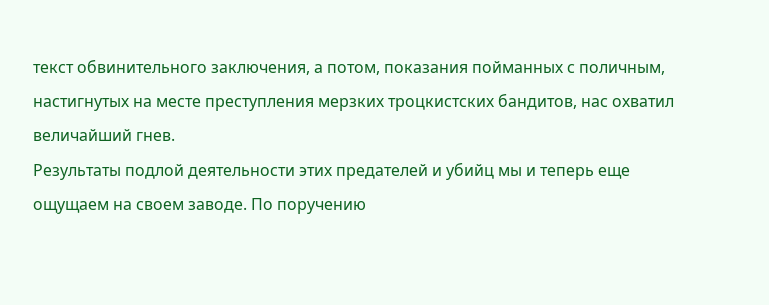текст обвинительного заключения, а потом, показания пойманных с поличным, настигнутых на месте преступления мерзких троцкистских бандитов, нас охватил величайший гнев.
Результаты подлой деятельности этих предателей и убийц мы и теперь еще ощущаем на своем заводе. По поручению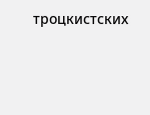троцкистских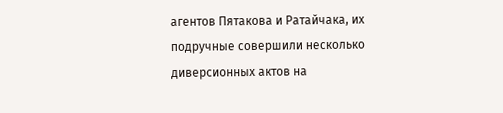агентов Пятакова и Ратайчака, их подручные совершили несколько диверсионных актов на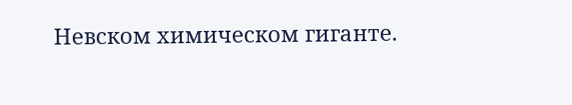Невском химическом гиганте.